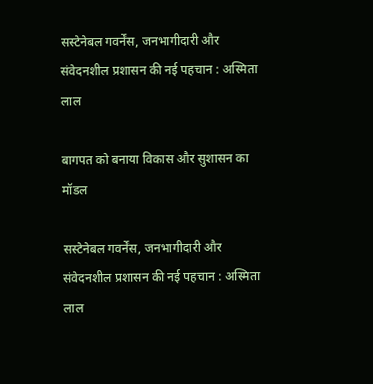सस्टेनेबल गवर्नेंस, जनभागीदारी और संवेदनशील प्रशासन की नई पहचान : अस्मिता लाल

बागपत को बनाया विकास और सुशासन का मॉडल

सस्टेनेबल गवर्नेंस, जनभागीदारी और संवेदनशील प्रशासन की नई पहचान : अस्मिता लाल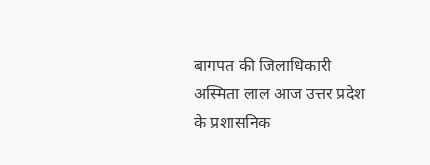बागपत की जिलाधिकारी अस्मिता लाल आज उत्तर प्रदेश के प्रशासनिक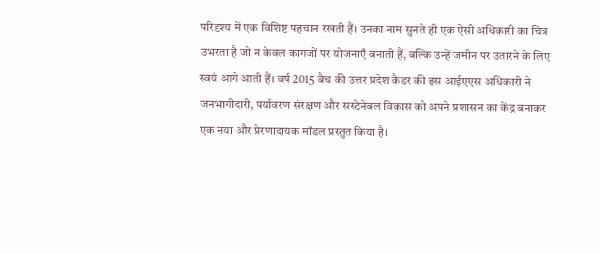परिदृश्य में एक विशिष्ट पहचान रखती हैं। उनका नाम सुनते ही एक ऐसी अधिकारी का चित्र उभरता है जो न केवल कागजों पर योजनाएँ बनाती हैं, बल्कि उन्हें जमीन पर उतारने के लिए स्वयं आगे आती हैं। वर्ष 2015 बैच की उत्तर प्रदेश कैडर की इस आईएएस अधिकारी ने जनभागीदारी, पर्यावरण संरक्षण और सस्टेनेबल विकास को अपने प्रशासन का केंद्र बनाकर एक नया और प्रेरणादायक मॉडल प्रस्तुत किया है।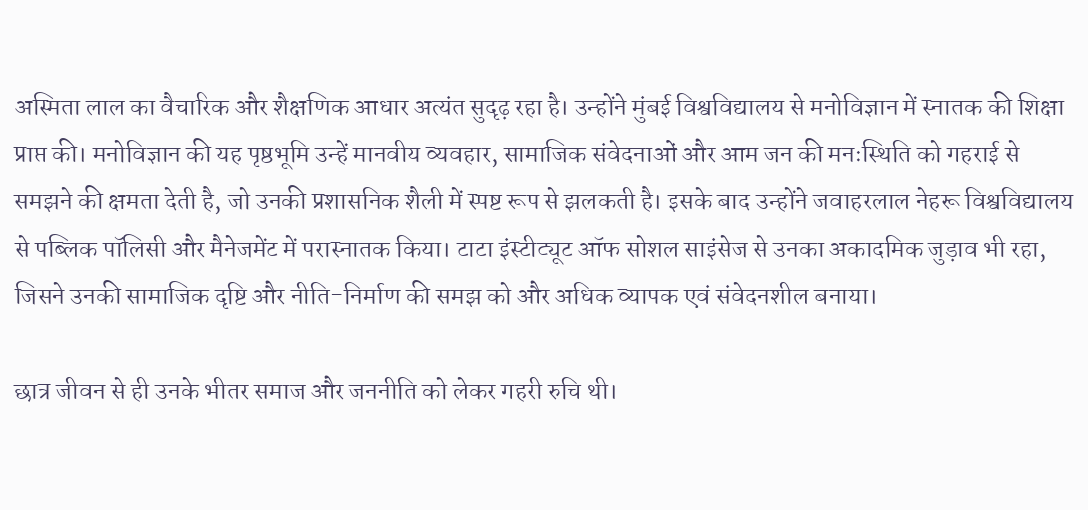अस्मिता लाल का वैचारिक और शैक्षणिक आधार अत्यंत सुदृढ़ रहा है। उन्होंने मुंबई विश्वविद्यालय से मनोविज्ञान में स्नातक की शिक्षा प्राप्त की। मनोविज्ञान की यह पृष्ठभूमि उन्हें मानवीय व्यवहार, सामाजिक संवेदनाओं और आम जन की मनःस्थिति को गहराई से समझने की क्षमता देती है, जो उनकी प्रशासनिक शैली में स्पष्ट रूप से झलकती है। इसके बाद उन्होंने जवाहरलाल नेहरू विश्वविद्यालय से पब्लिक पॉलिसी और मैनेजमेंट में परास्नातक किया। टाटा इंस्टीट्यूट ऑफ सोशल साइंसेज से उनका अकादमिक जुड़ाव भी रहा, जिसने उनकी सामाजिक दृष्टि और नीति-निर्माण की समझ को और अधिक व्यापक एवं संवेदनशील बनाया।

छात्र जीवन से ही उनके भीतर समाज और जननीति को लेकर गहरी रुचि थी।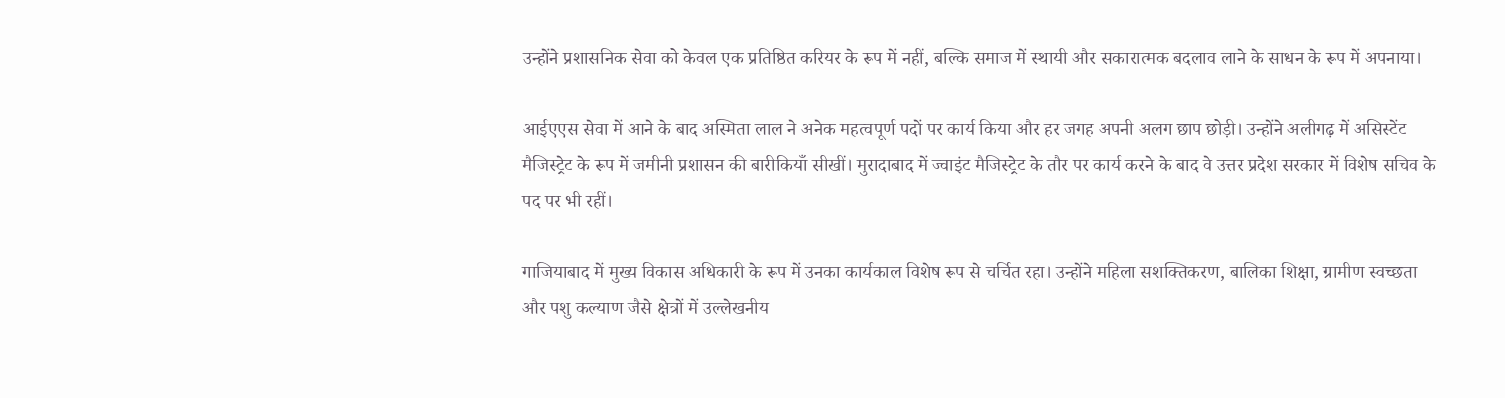उन्होंने प्रशासनिक सेवा को केवल एक प्रतिष्ठित करियर के रूप में नहीं, बल्कि समाज में स्थायी और सकारात्मक बदलाव लाने के साधन के रूप में अपनाया।

आईएएस सेवा में आने के बाद अस्मिता लाल ने अनेक महत्वपूर्ण पदों पर कार्य किया और हर जगह अपनी अलग छाप छोड़ी। उन्होंने अलीगढ़ में असिस्टेंट मैजिस्ट्रेट के रूप में जमीनी प्रशासन की बारीकियाँ सीखीं। मुरादाबाद में ज्वाइंट मैजिस्ट्रेट के तौर पर कार्य करने के बाद वे उत्तर प्रदेश सरकार में विशेष सचिव के पद पर भी रहीं।

गाजियाबाद में मुख्य विकास अधिकारी के रूप में उनका कार्यकाल विशेष रूप से चर्चित रहा। उन्होंने महिला सशक्तिकरण, बालिका शिक्षा, ग्रामीण स्वच्छता और पशु कल्याण जैसे क्षेत्रों में उल्लेखनीय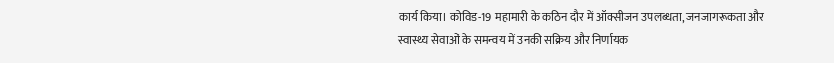कार्य किया। कोविड-19 महामारी के कठिन दौर में ऑक्सीजन उपलब्धता, जनजागरूकता और स्वास्थ्य सेवाओं के समन्वय में उनकी सक्रिय और निर्णायक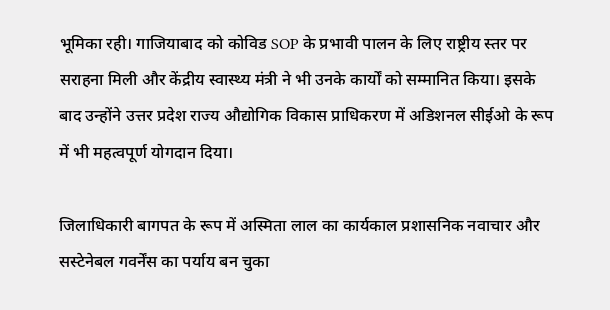भूमिका रही। गाजियाबाद को कोविड SOP के प्रभावी पालन के लिए राष्ट्रीय स्तर पर सराहना मिली और केंद्रीय स्वास्थ्य मंत्री ने भी उनके कार्यों को सम्मानित किया। इसके बाद उन्होंने उत्तर प्रदेश राज्य औद्योगिक विकास प्राधिकरण में अडिशनल सीईओ के रूप में भी महत्वपूर्ण योगदान दिया।

जिलाधिकारी बागपत के रूप में अस्मिता लाल का कार्यकाल प्रशासनिक नवाचार और सस्टेनेबल गवर्नेंस का पर्याय बन चुका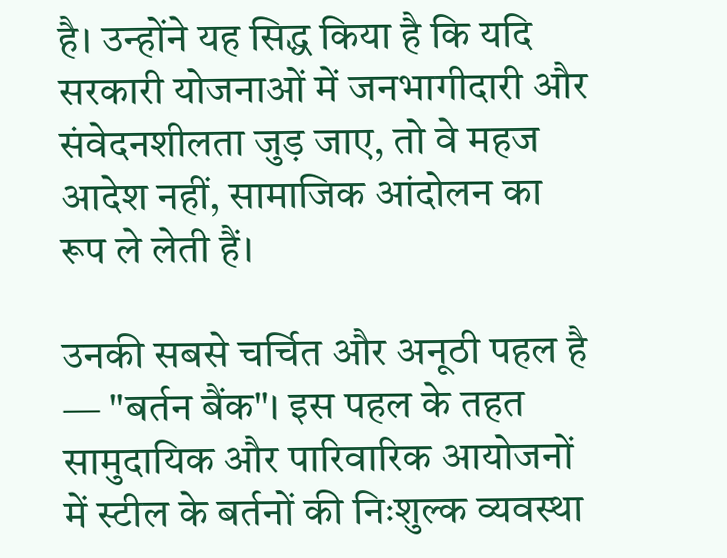है। उन्होंने यह सिद्ध किया है कि यदि सरकारी योजनाओं में जनभागीदारी और संवेदनशीलता जुड़ जाए, तो वे महज आदेश नहीं, सामाजिक आंदोलन का रूप ले लेती हैं।

उनकी सबसे चर्चित और अनूठी पहल है — "बर्तन बैंक"। इस पहल के तहत सामुदायिक और पारिवारिक आयोजनों में स्टील के बर्तनों की निःशुल्क व्यवस्था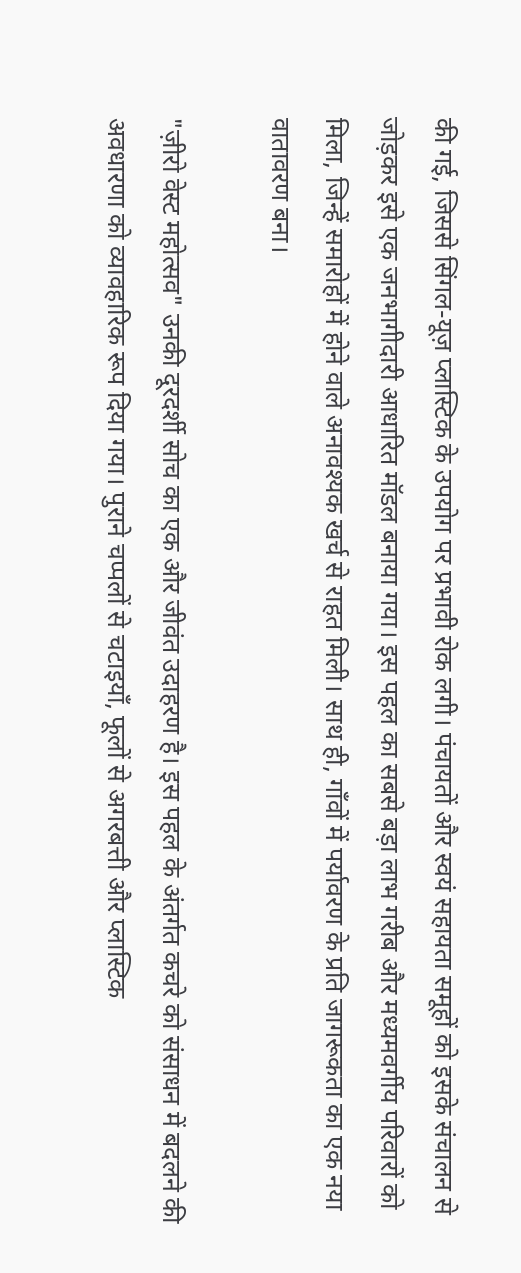की गई, जिससे सिंगल-यूज़ प्लास्टिक के उपयोग पर प्रभावी रोक लगी। पंचायतों और स्वयं सहायता समूहों को इसके संचालन से जोड़कर इसे एक जनभागीदारी आधारित मॉडल बनाया गया। इस पहल का सबसे बड़ा लाभ गरीब और मध्यमवर्गीय परिवारों को मिला, जिन्हें समारोहों में होने वाले अनावश्यक खर्च से राहत मिली। साथ ही, गाँवों में पर्यावरण के प्रति जागरूकता का एक नया वातावरण बना।

"ज़ीरो वेस्ट महोत्सव" उनकी दूरदर्शी सोच का एक और जीवंत उदाहरण है। इस पहल के अंतर्गत कचरे को संसाधन में बदलने की अवधारणा को व्यावहारिक रूप दिया गया। पुराने चप्पलों से चटाइयाँ, फूलों से अगरबत्ती और प्लास्टिक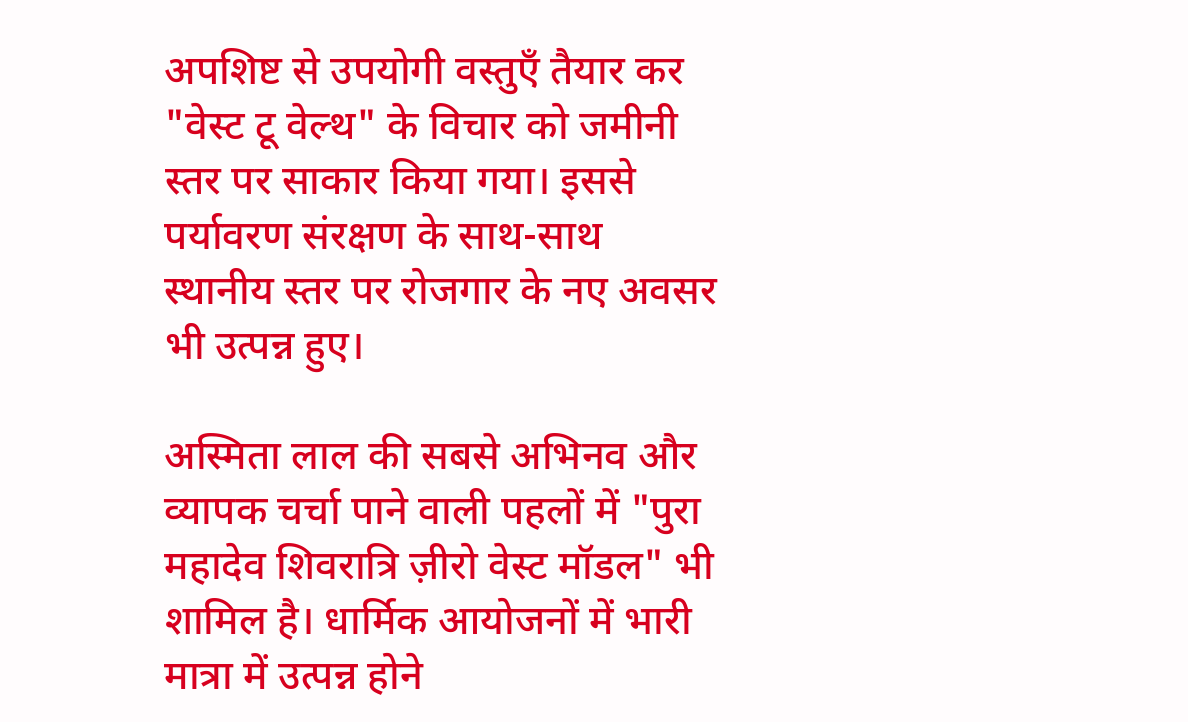अपशिष्ट से उपयोगी वस्तुएँ तैयार कर "वेस्ट टू वेल्थ" के विचार को जमीनी स्तर पर साकार किया गया। इससे पर्यावरण संरक्षण के साथ-साथ स्थानीय स्तर पर रोजगार के नए अवसर भी उत्पन्न हुए।

अस्मिता लाल की सबसे अभिनव और व्यापक चर्चा पाने वाली पहलों में "पुरा महादेव शिवरात्रि ज़ीरो वेस्ट मॉडल" भी शामिल है। धार्मिक आयोजनों में भारी मात्रा में उत्पन्न होने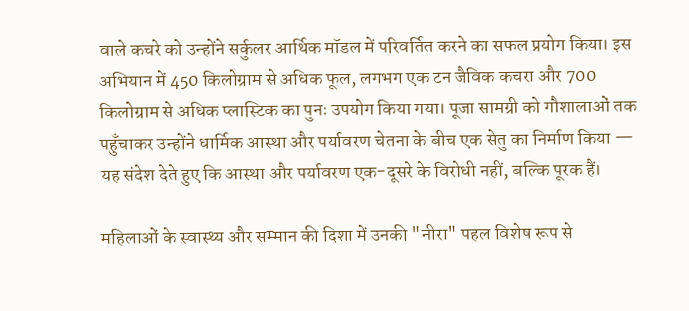वाले कचरे को उन्होंने सर्कुलर आर्थिक मॉडल में परिवर्तित करने का सफल प्रयोग किया। इस अभियान में 450 किलोग्राम से अधिक फूल, लगभग एक टन जैविक कचरा और 700 किलोग्राम से अधिक प्लास्टिक का पुनः उपयोग किया गया। पूजा सामग्री को गौशालाओं तक पहुँचाकर उन्होंने धार्मिक आस्था और पर्यावरण चेतना के बीच एक सेतु का निर्माण किया — यह संदेश देते हुए कि आस्था और पर्यावरण एक-दूसरे के विरोधी नहीं, बल्कि पूरक हैं।

महिलाओं के स्वास्थ्य और सम्मान की दिशा में उनकी "नीरा" पहल विशेष रूप से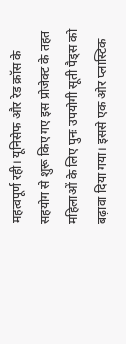महत्वपूर्ण रही। यूनिसेफ और रेड क्रॉस के सहयोग से शुरू किए गए इस प्रोजेक्ट के तहत महिलाओं के लिए पुनः उपयोगी सूती पैड्स को बढ़ावा दिया गया। इससे एक ओर प्लास्टिक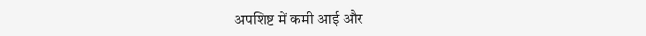अपशिष्ट में कमी आई और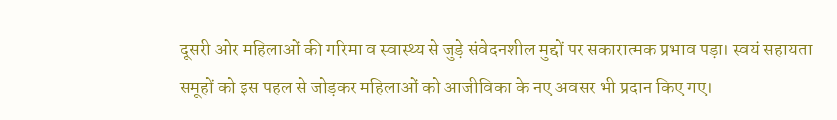दूसरी ओर महिलाओं की गरिमा व स्वास्थ्य से जुड़े संवेदनशील मुद्दों पर सकारात्मक प्रभाव पड़ा। स्वयं सहायता समूहों को इस पहल से जोड़कर महिलाओं को आजीविका के नए अवसर भी प्रदान किए गए।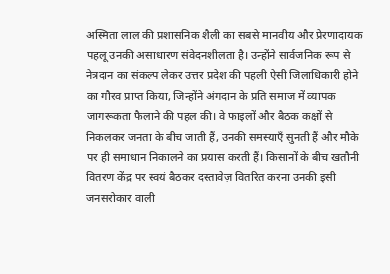अस्मिता लाल की प्रशासनिक शैली का सबसे मानवीय और प्रेरणादायक पहलू उनकी असाधारण संवेदनशीलता है। उन्होंने सार्वजनिक रूप से नेत्रदान का संकल्प लेकर उत्तर प्रदेश की पहली ऐसी जिलाधिकारी होने का गौरव प्राप्त किया, जिन्होंने अंगदान के प्रति समाज में व्यापक जागरूकता फैलाने की पहल की। वे फाइलों और बैठक कक्षों से निकलकर जनता के बीच जाती हैं, उनकी समस्याएँ सुनती हैं और मौके पर ही समाधान निकालने का प्रयास करती हैं। किसानों के बीच खतौनी वितरण केंद्र पर स्वयं बैठकर दस्तावेज़ वितरित करना उनकी इसी जनसरोकार वाली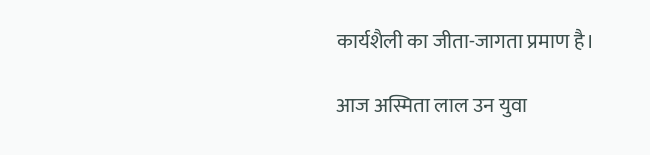कार्यशैली का जीता-जागता प्रमाण है।

आज अस्मिता लाल उन युवा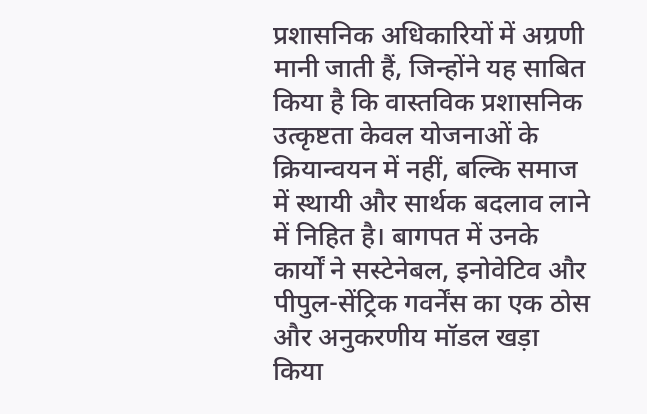प्रशासनिक अधिकारियों में अग्रणी मानी जाती हैं, जिन्होंने यह साबित किया है कि वास्तविक प्रशासनिक उत्कृष्टता केवल योजनाओं के क्रियान्वयन में नहीं, बल्कि समाज में स्थायी और सार्थक बदलाव लाने में निहित है। बागपत में उनके कार्यों ने सस्टेनेबल, इनोवेटिव और पीपुल-सेंट्रिक गवर्नेंस का एक ठोस और अनुकरणीय मॉडल खड़ा किया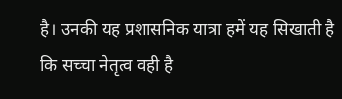है। उनकी यह प्रशासनिक यात्रा हमें यह सिखाती है कि सच्चा नेतृत्व वही है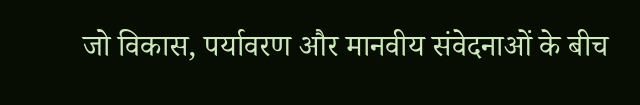जो विकास, पर्यावरण और मानवीय संवेदनाओं के बीच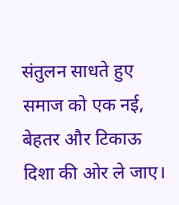संतुलन साधते हुए समाज को एक नई, बेहतर और टिकाऊ दिशा की ओर ले जाए।